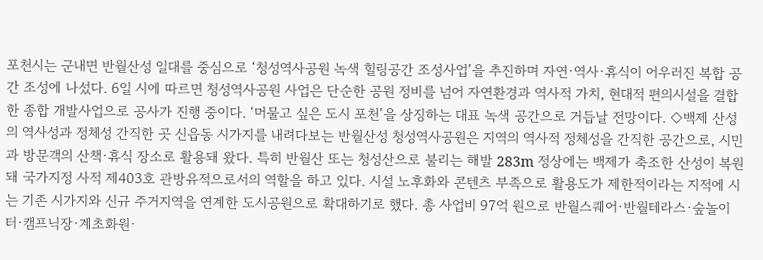포천시는 군내면 반월산성 일대를 중심으로 ‘청성역사공원 녹색 힐링공간 조성사업’을 추진하며 자연·역사·휴식이 어우러진 복합 공간 조성에 나섰다. 6일 시에 따르면 청성역사공원 사업은 단순한 공원 정비를 넘어 자연환경과 역사적 가치, 현대적 편의시설을 결합한 종합 개발사업으로 공사가 진행 중이다. ‘머물고 싶은 도시 포천’을 상징하는 대표 녹색 공간으로 거듭날 전망이다. ◇백제 산성의 역사성과 정체성 간직한 곳 신읍동 시가지를 내려다보는 반월산성 청성역사공원은 지역의 역사적 정체성을 간직한 공간으로, 시민과 방문객의 산책·휴식 장소로 활용돼 왔다. 특히 반월산 또는 청성산으로 불리는 해발 283m 정상에는 백제가 축조한 산성이 복원돼 국가지정 사적 제403호 관방유적으로서의 역할을 하고 있다. 시설 노후화와 콘텐츠 부족으로 활용도가 제한적이라는 지적에 시는 기존 시가지와 신규 주거지역을 연계한 도시공원으로 확대하기로 했다. 총 사업비 97억 원으로 반월스퀘어·반월테라스·숲놀이터·캠프닉장·계초화원·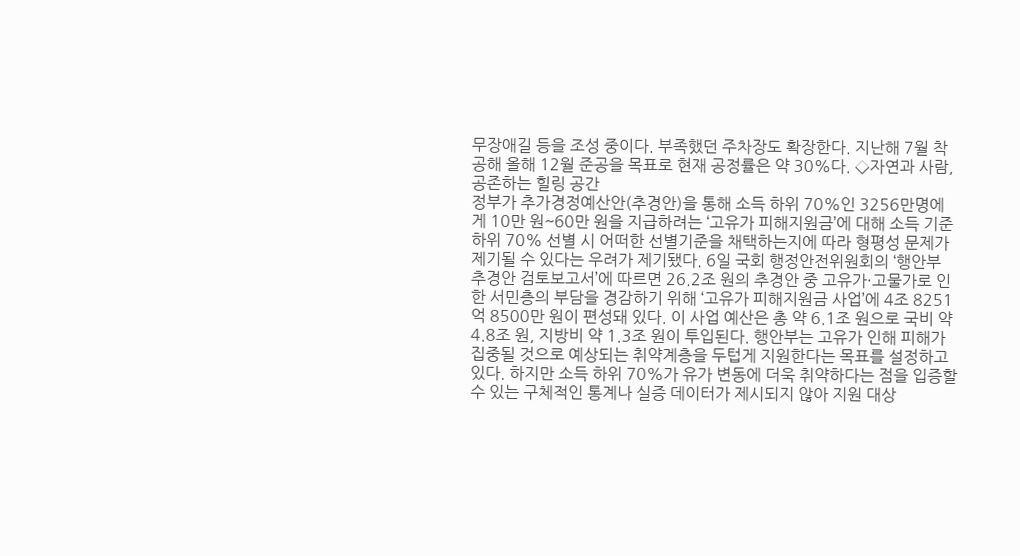무장애길 등을 조성 중이다. 부족했던 주차장도 확장한다. 지난해 7월 착공해 올해 12월 준공을 목표로 현재 공정률은 약 30%다. ◇자연과 사람, 공존하는 힐링 공간
정부가 추가경정예산안(추경안)을 통해 소득 하위 70%인 3256만명에게 10만 원~60만 원을 지급하려는 ‘고유가 피해지원금’에 대해 소득 기준 하위 70% 선별 시 어떠한 선별기준을 채택하는지에 따라 형평성 문제가 제기될 수 있다는 우려가 제기됐다. 6일 국회 행정안전위원회의 ‘행안부 추경안 검토보고서’에 따르면 26.2조 원의 추경안 중 고유가·고물가로 인한 서민층의 부담을 경감하기 위해 ‘고유가 피해지원금 사업’에 4조 8251억 8500만 원이 편성돼 있다. 이 사업 예산은 총 약 6.1조 원으로 국비 약 4.8조 원, 지방비 약 1.3조 원이 투입된다. 행안부는 고유가 인해 피해가 집중될 것으로 예상되는 취약계층을 두텁게 지원한다는 목표를 설정하고 있다. 하지만 소득 하위 70%가 유가 변동에 더욱 취약하다는 점을 입증할 수 있는 구체적인 통계나 실증 데이터가 제시되지 않아 지원 대상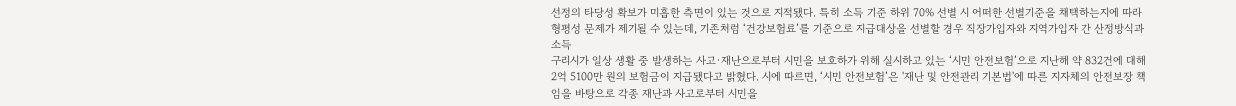선정의 타당성 확보가 미흡한 측면이 있는 것으로 지적됐다. 특히 소득 기준 하위 70% 선별 시 어떠한 선별기준을 채택하는지에 따라 형평성 문제가 제기될 수 있는데, 기존처럼 ‘건강보험료’를 기준으로 지급대상을 선별할 경우 직장가입자와 지역가입자 간 산정방식과 소득
구리시가 일상 생활 중 발생하는 사고·재난으로부터 시민을 보호하가 위해 실시하고 있는 ‘시민 안전보험’으로 지난해 약 832건에 대해 2억 5100만 원의 보험금이 지급됐다고 밝혔다. 시에 따르면, ‘시민 안전보험’은 '재난 및 안전관리 기본법'에 따른 지자체의 안전보장 책임을 바탕으로 각종 재난과 사고로부터 시민을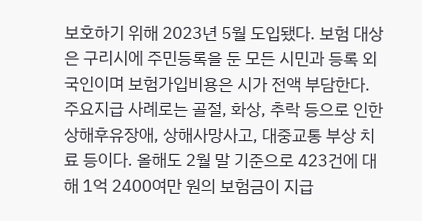보호하기 위해 2023년 5월 도입됐다. 보험 대상은 구리시에 주민등록을 둔 모든 시민과 등록 외국인이며 보험가입비용은 시가 전액 부담한다. 주요지급 사례로는 골절, 화상, 추락 등으로 인한 상해후유장애, 상해사망사고, 대중교통 부상 치료 등이다. 올해도 2월 말 기준으로 423건에 대해 1억 2400여만 원의 보험금이 지급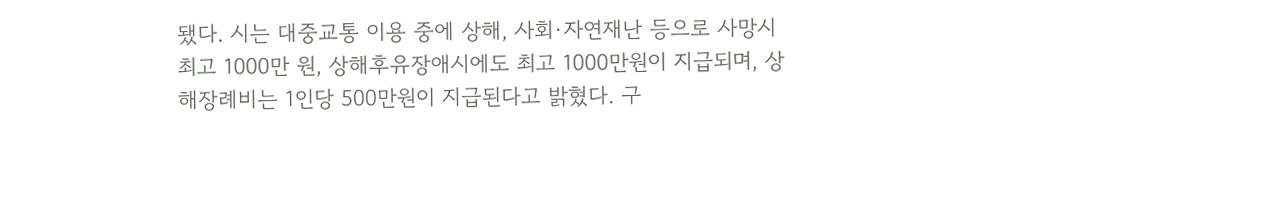됐다. 시는 대중교통 이용 중에 상해, 사회·자연재난 등으로 사망시 최고 1000만 원, 상해후유장애시에도 최고 1000만원이 지급되며, 상해장례비는 1인당 500만원이 지급된다고 밝혔다. 구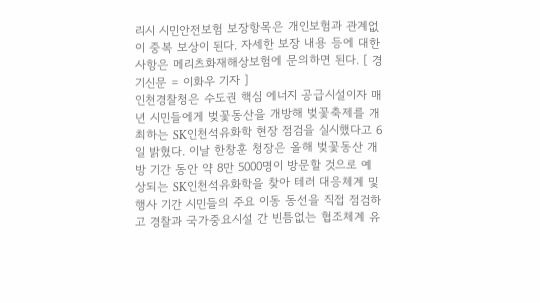리시 시민안전보험 보장항목은 개인보험과 관계없이 중복 보상이 된다. 자세한 보장 내용 등에 대한 사항은 메리츠화재해상보험에 문의하면 된다. [ 경기신문 = 이화우 기자 ]
인천경찰청은 수도권 핵심 에너지 공급시설이자 매년 시민들에게 벚꽃동산을 개방해 벚꽃축제를 개최하는 SK인천석유화학 현장 점검을 실시했다고 6일 밝혔다. 이날 한창훈 청장은 올해 벚꽃동산 개방 기간 동안 약 8만 5000명이 방문할 것으로 예상되는 SK인천석유화학을 찾아 테러 대응체계 및 행사 기간 시민들의 주요 이동 동선을 직접 점검하고 경찰과 국가중요시설 간 빈틈없는 협조체계 유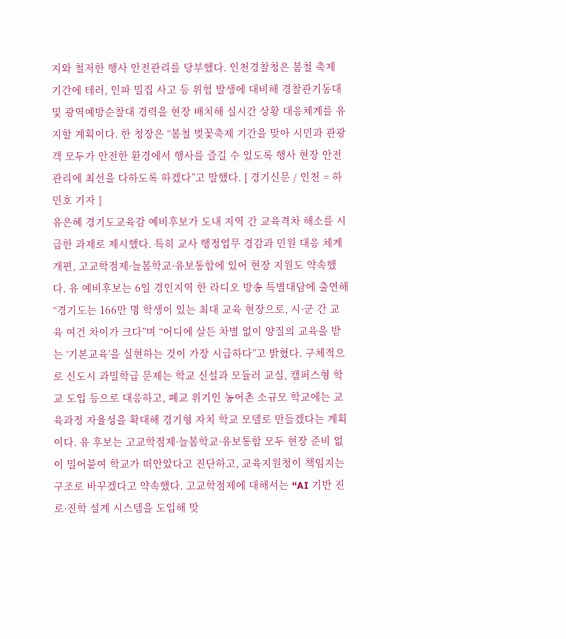지와 철저한 행사 안전관리를 당부했다. 인천경찰청은 봄철 축제 기간에 테러, 인파 밀집 사고 등 위험 발생에 대비해 경찰관기동대 및 광역예방순찰대 경력을 현장 배치해 실시간 상황 대응체계를 유지할 계획이다. 한 청장은 “봄철 벚꽃축제 기간을 맞아 시민과 관광객 모두가 안전한 환경에서 행사를 즐길 수 있도록 행사 현장 안전관리에 최선을 다하도록 하겠다”고 말했다. [ 경기신문 / 인천 = 하민호 기자 ]
유은혜 경기도교육감 예비후보가 도내 지역 간 교육격차 해소를 시급한 과제로 제시했다. 특히 교사 행정업무 경감과 민원 대응 체계 개편, 고교학점제·늘봄학교·유보통합에 있어 현장 지원도 약속했다. 유 예비후보는 6일 경인지역 한 라디오 방송 특별대담에 출연해 “경기도는 166만 명 학생이 있는 최대 교육 현장으로, 시·군 간 교육 여건 차이가 크다”며 “어디에 살든 차별 없이 양질의 교육을 받는 ‘기본교육’을 실현하는 것이 가장 시급하다”고 밝혔다. 구체적으로 신도시 과밀학급 문제는 학교 신설과 모듈러 교실, 캠퍼스형 학교 도입 등으로 대응하고, 폐교 위기인 농어촌 소규모 학교에는 교육과정 자율성을 확대해 경기형 자치 학교 모델로 만들겠다는 계획이다. 유 후보는 고교학점제·늘봄학교·유보통합 모두 현장 준비 없이 밀어붙여 학교가 떠안았다고 진단하고, 교육지원청이 책임지는 구조로 바꾸겠다고 약속했다. 고교학점제에 대해서는 “AI 기반 진로·진학 설계 시스템을 도입해 맞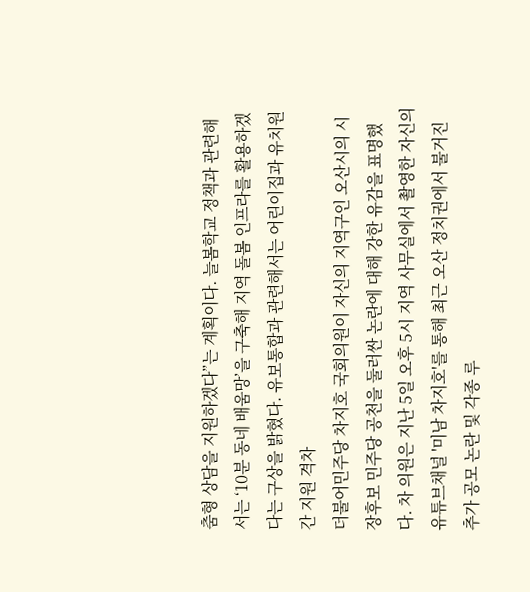춤형 상담을 지원하겠다”는 계획이다. 늘봄학교 정책과 관련해서는 ‘10분 동네 배움망’을 구축해 지역 돌봄 인프라를 활용하겠다는 구상을 밝혔다. 유보통합과 관련해서는 어린이집과 유치원 간 지원 격차
더불어민주당 차지호 국회의원이 자신의 지역구인 오산시의 시장후보 민주당 공천을 둘러싼 논란에 대해 강한 유감을 표명했다. 차 의원은 지난 5일 오후 5시 지역 사무실에서 촬영한 자신의 유튜브채널 '미남 차지호'를 통해 최근 오산 정치권에서 불거진 추가 공모 논란 및 각종 루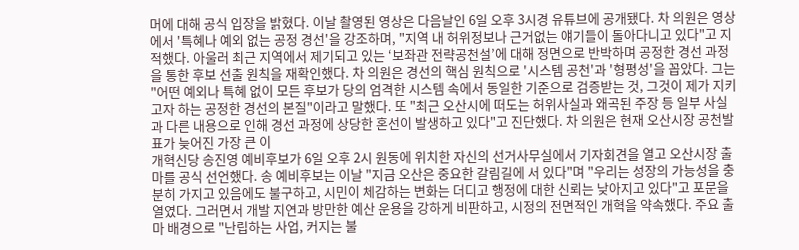머에 대해 공식 입장을 밝혔다. 이날 촬영된 영상은 다음날인 6일 오후 3시경 유튜브에 공개됐다. 차 의원은 영상에서 '특혜나 예외 없는 공정 경선'을 강조하며, "지역 내 허위정보나 근거없는 얘기들이 돌아다니고 있다"고 지적했다. 아울러 최근 지역에서 제기되고 있는 ‘보좌관 전략공천설’에 대해 정면으로 반박하며 공정한 경선 과정을 통한 후보 선출 원칙을 재확인했다. 차 의원은 경선의 핵심 원칙으로 '시스템 공천'과 '형평성'을 꼽았다. 그는 "어떤 예외나 특혜 없이 모든 후보가 당의 엄격한 시스템 속에서 동일한 기준으로 검증받는 것, 그것이 제가 지키고자 하는 공정한 경선의 본질"이라고 말했다. 또 "최근 오산시에 떠도는 허위사실과 왜곡된 주장 등 일부 사실과 다른 내용으로 인해 경선 과정에 상당한 혼선이 발생하고 있다"고 진단했다. 차 의원은 현재 오산시장 공천발표가 늦어진 가장 큰 이
개혁신당 송진영 예비후보가 6일 오후 2시 원동에 위치한 자신의 선거사무실에서 기자회견을 열고 오산시장 출마를 공식 선언했다. 송 예비후보는 이날 "지금 오산은 중요한 갈림길에 서 있다"며 "우리는 성장의 가능성을 충분히 가지고 있음에도 불구하고, 시민이 체감하는 변화는 더디고 행정에 대한 신뢰는 낮아지고 있다"고 포문을 열였다. 그러면서 개발 지연과 방만한 예산 운용을 강하게 비판하고, 시정의 전면적인 개혁을 약속했다. 주요 출마 배경으로 "난립하는 사업, 커지는 불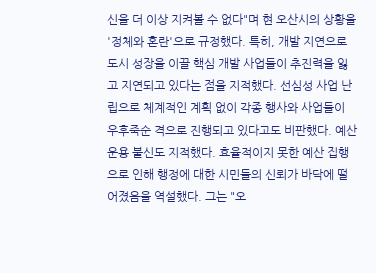신을 더 이상 지켜볼 수 없다"며 현 오산시의 상황을 '정체와 혼란'으로 규정했다. 특히, 개발 지연으로 도시 성장을 이끌 핵심 개발 사업들이 추진력을 잃고 지연되고 있다는 점을 지적했다. 선심성 사업 난립으로 체계적인 계획 없이 각종 행사와 사업들이 우후죽순 격으로 진행되고 있다고도 비판했다. 예산 운용 불신도 지적했다. 효율적이지 못한 예산 집행으로 인해 행정에 대한 시민들의 신뢰가 바닥에 떨어졌음을 역설했다. 그는 "오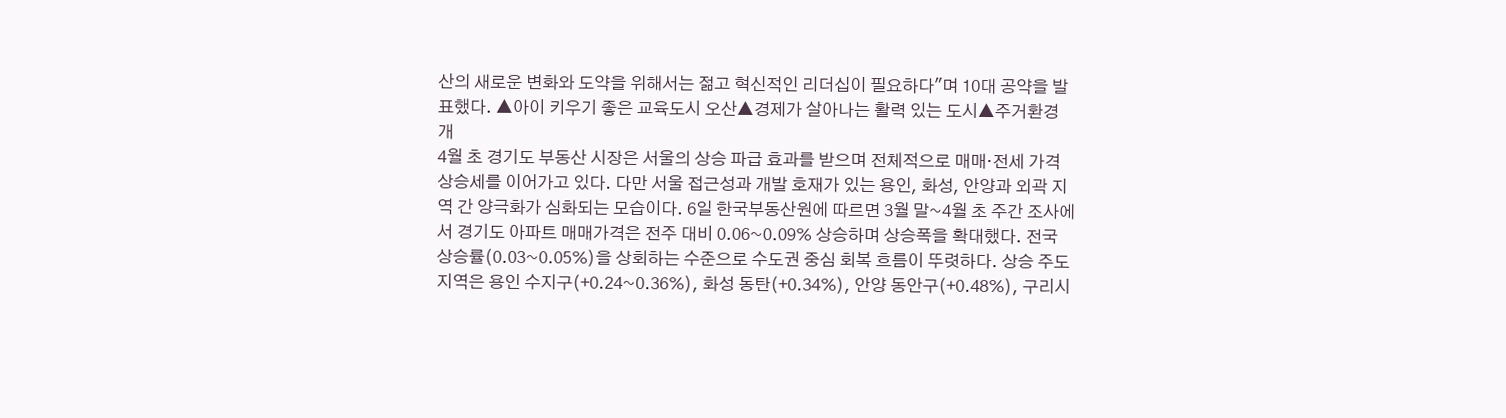산의 새로운 변화와 도약을 위해서는 젊고 혁신적인 리더십이 필요하다"며 10대 공약을 발표했다. ▲아이 키우기 좋은 교육도시 오산▲경제가 살아나는 활력 있는 도시▲주거환경 개
4월 초 경기도 부동산 시장은 서울의 상승 파급 효과를 받으며 전체적으로 매매·전세 가격 상승세를 이어가고 있다. 다만 서울 접근성과 개발 호재가 있는 용인, 화성, 안양과 외곽 지역 간 양극화가 심화되는 모습이다. 6일 한국부동산원에 따르면 3월 말~4월 초 주간 조사에서 경기도 아파트 매매가격은 전주 대비 0.06~0.09% 상승하며 상승폭을 확대했다. 전국 상승률(0.03~0.05%)을 상회하는 수준으로 수도권 중심 회복 흐름이 뚜렷하다. 상승 주도 지역은 용인 수지구(+0.24~0.36%), 화성 동탄(+0.34%), 안양 동안구(+0.48%), 구리시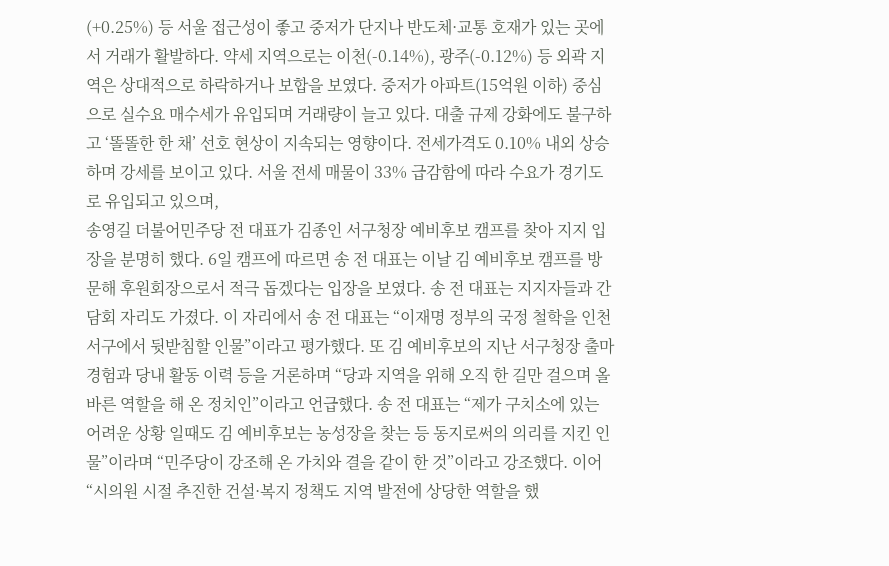(+0.25%) 등 서울 접근성이 좋고 중저가 단지나 반도체·교통 호재가 있는 곳에서 거래가 활발하다. 약세 지역으로는 이천(-0.14%), 광주(-0.12%) 등 외곽 지역은 상대적으로 하락하거나 보합을 보였다. 중저가 아파트(15억원 이하) 중심으로 실수요 매수세가 유입되며 거래량이 늘고 있다. 대출 규제 강화에도 불구하고 ‘똘똘한 한 채’ 선호 현상이 지속되는 영향이다. 전세가격도 0.10% 내외 상승하며 강세를 보이고 있다. 서울 전세 매물이 33% 급감함에 따라 수요가 경기도로 유입되고 있으며,
송영길 더불어민주당 전 대표가 김종인 서구청장 예비후보 캠프를 찾아 지지 입장을 분명히 했다. 6일 캠프에 따르면 송 전 대표는 이날 김 예비후보 캠프를 방문해 후원회장으로서 적극 돕겠다는 입장을 보였다. 송 전 대표는 지지자들과 간담회 자리도 가졌다. 이 자리에서 송 전 대표는 “이재명 정부의 국정 철학을 인천 서구에서 뒷받침할 인물”이라고 평가했다. 또 김 예비후보의 지난 서구청장 출마 경험과 당내 활동 이력 등을 거론하며 “당과 지역을 위해 오직 한 길만 걸으며 올바른 역할을 해 온 정치인”이라고 언급했다. 송 전 대표는 “제가 구치소에 있는 어려운 상황 일때도 김 예비후보는 농성장을 찾는 등 동지로써의 의리를 지킨 인물”이라며 “민주당이 강조해 온 가치와 결을 같이 한 것”이라고 강조했다. 이어 “시의원 시절 추진한 건설·복지 정책도 지역 발전에 상당한 역할을 했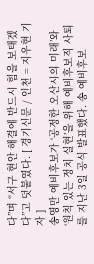다”며 “서구 현안 해결에 반드시 힘을 보태겠다”고 덧붙였다. [ 경기신문 / 인천 = 지우현 기자 ]
송영만 예비후보가 ‘공정한 오산시의 미래’와 ‘원칙 있는 정치 실현’을 위해 예비후보직 사퇴를 지난 3일 공식 발표했다. 송 예비후보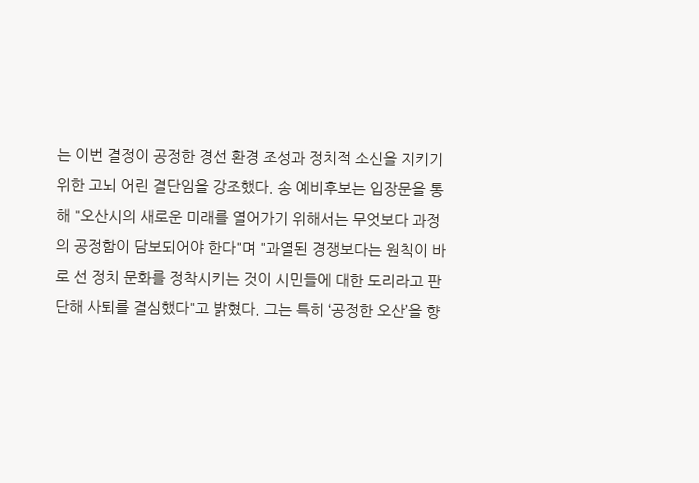는 이번 결정이 공정한 경선 환경 조성과 정치적 소신을 지키기 위한 고뇌 어린 결단임을 강조했다. 송 예비후보는 입장문을 통해 "오산시의 새로운 미래를 열어가기 위해서는 무엇보다 과정의 공정함이 담보되어야 한다"며 "과열된 경쟁보다는 원칙이 바로 선 정치 문화를 정착시키는 것이 시민들에 대한 도리라고 판단해 사퇴를 결심했다"고 밝혔다. 그는 특히 ‘공정한 오산’을 향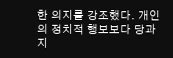한 의지를 강조했다. 개인의 정치적 행보보다 당과 지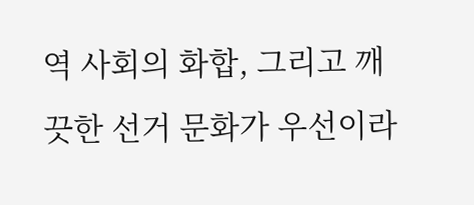역 사회의 화합, 그리고 깨끗한 선거 문화가 우선이라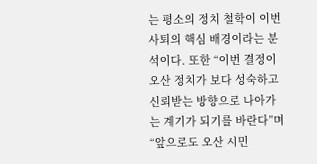는 평소의 정치 철학이 이번 사퇴의 핵심 배경이라는 분석이다. 또한 “이번 결정이 오산 정치가 보다 성숙하고 신뢰받는 방향으로 나아가는 계기가 되기를 바란다”며 “앞으로도 오산 시민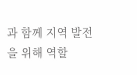과 함께 지역 발전을 위해 역할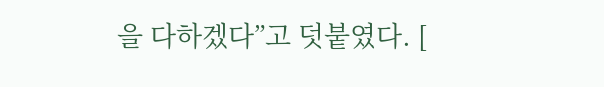을 다하겠다”고 덧붙였다. [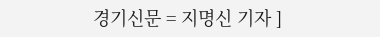경기신문 = 지명신 기자 ]